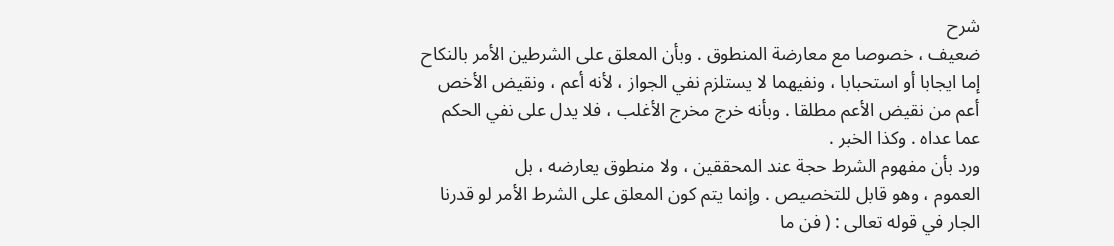شرح
ضعيف ، خصوصا مع معارضة المنطوق . وبأن المعلق على الشرطين الأمر بالنكاح
إما ايجابا أو استحبابا ، ونفيهما لا يستلزم نفي الجواز ، لأنه أعم ، ونقيض الأخص
أعم من نقيض الأعم مطلقا . وبأنه خرج مخرج الأغلب ، فلا يدل على نفي الحكم
عما عداه . وكذا الخبر .
ورد بأن مفهوم الشرط حجة عند المحققين ، ولا منطوق يعارضه ، بل
العموم ، وهو قابل للتخصيص . وإنما يتم كون المعلق على الشرط الأمر لو قدرنا
الجار في قوله تعالى : ( فن ما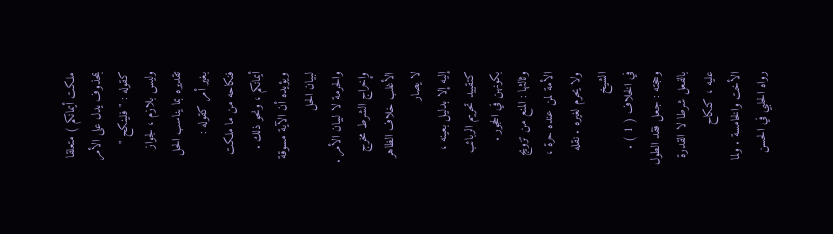ملكت أيمانكم ) متعلقا بمحذوف يدل على الأمر
كقوله : " فلينكح " وليس بلازم ، لجواز تقديره بما يناسب الحل بغير أمر كقوله :
فنكاحه من ما ملكت أيمانكم ، ونحو ذلك . ويؤيده أن الآية مسوقة لبيان الحل
والحرمة لا لبيان الأمر . وإخراج الشرط مخرج الأغلب خلاف الظاهر لا يصار
إليه إلا بدليل بعينه ، كتقييد تحريم الربائب بكونهن في الحجور .
وثالثها : المنع من تزويج الأمة لمن عنده حرة ، ولا يحرم لغيره . نقله الشيخ
في الخلاف ( 1 ) . وحجته : جعل فقد الطول بالفعل شرطا لا القدرة عليه ، كنكاح
الأخت والخامسة . ولما رواه الحلبي في الحسن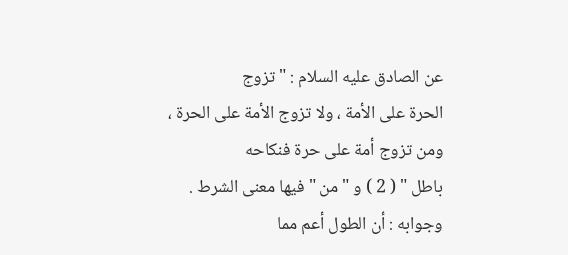عن الصادق عليه السلام : " تزوج
الحرة على الأمة ، ولا تزوج الأمة على الحرة ، ومن تزوج أمة على حرة فنكاحه
باطل " ( 2 ) و " من " فيها معنى الشرط .
وجوابه : أن الطول أعم مما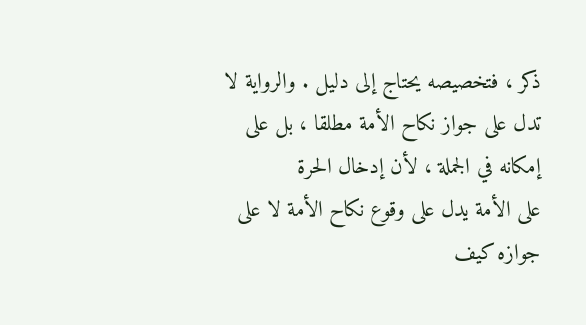ذكر ، فتخصيصه يحتاج إلى دليل . والرواية لا
تدل على جواز نكاح الأمة مطلقا ، بل على إمكانه في الجملة ، لأن إدخال الحرة
على الأمة يدل على وقوع نكاح الأمة لا على جوازه كيف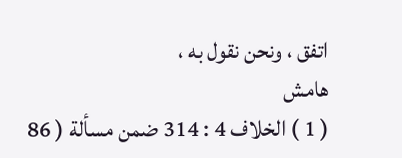اتفق ، ونحن نقول به ،
هامش
( 1 ) الخلاف 4 : 314 ضمن مسألة ( 86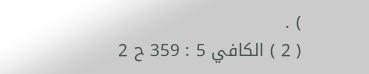) .
( 2 ) الكافي 5 : 359 ح 2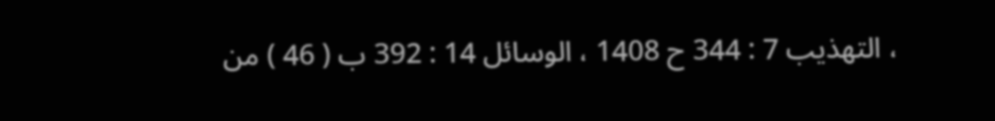، التهذيب 7 : 344 ح 1408 ، الوسائل 14 : 392 ب ( 46 ) من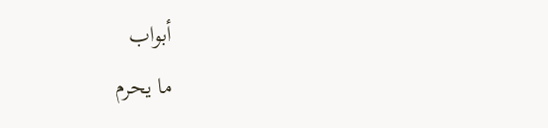أبواب
ما يحرم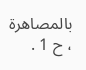بالمصاهرة ، ح 1 .